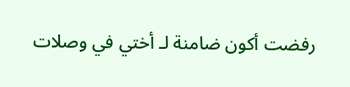رفضت أكون ضامنة لـ أختي في وصلات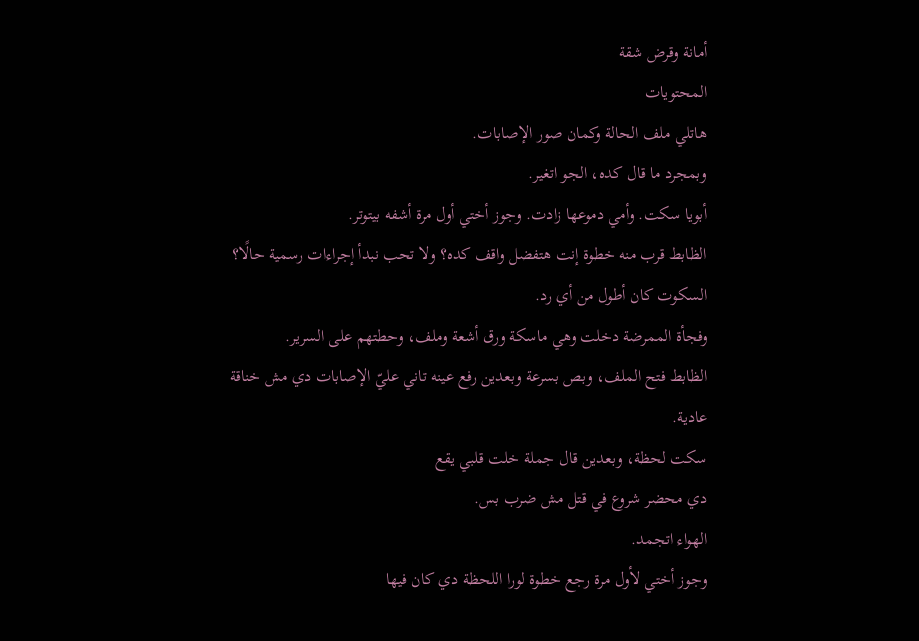أمانة وقرض شقة
المحتويات
هاتلي ملف الحالة وكمان صور الإصابات.
وبمجرد ما قال كده، الجو اتغير.
أبويا سكت. وأمي دموعها زادت. وجوز أختي أول مرة أشفه بيتوتر.
الظابط قرب منه خطوة إنت هتفضل واقف كده؟ ولا تحب نبدأ إجراءات رسمية حالًا؟
السكوت كان أطول من أي رد.
وفجأة الممرضة دخلت وهي ماسكة ورق أشعة وملف، وحطتهم على السرير.
الظابط فتح الملف، وبص بسرعة وبعدين رفع عينه تاني عليّ الإصابات دي مش خناقة عادية.
سكت لحظة، وبعدين قال جملة خلت قلبي يقع
دي محضر شروع في قتل مش ضرب بس.
الهواء اتجمد.
وجوز أختي لأول مرة رجع خطوة لورا اللحظة دي كان فيها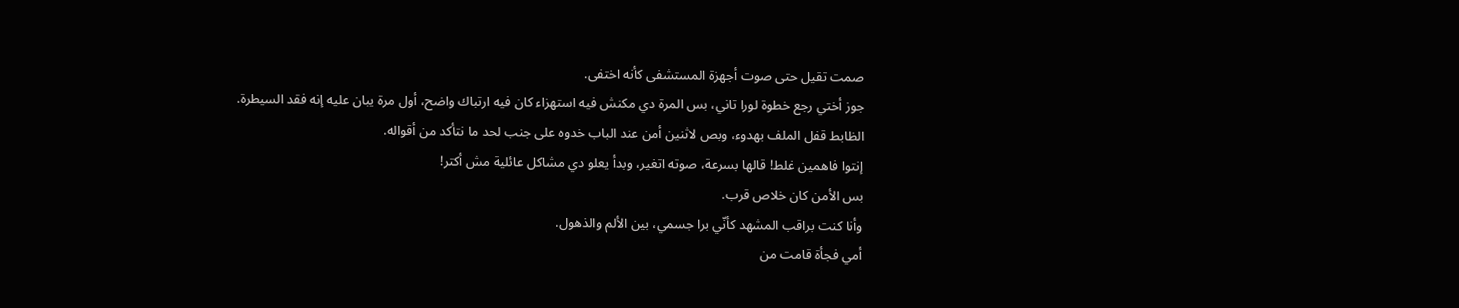صمت تقيل حتى صوت أجهزة المستشفى كأنه اختفى.
جوز أختي رجع خطوة لورا تاني، بس المرة دي مكنش فيه استهزاء كان فيه ارتباك واضح، أول مرة يبان عليه إنه فقد السيطرة.
الظابط قفل الملف بهدوء، وبص لاثنين أمن عند الباب خدوه على جنب لحد ما نتأكد من أقواله.
إنتوا فاهمين غلط! قالها بسرعة، صوته اتغير، وبدأ يعلو دي مشاكل عائلية مش أكتر!
بس الأمن كان خلاص قرب.
وأنا كنت براقب المشهد كأنّي برا جسمي، بين الألم والذهول.
أمي فجأة قامت من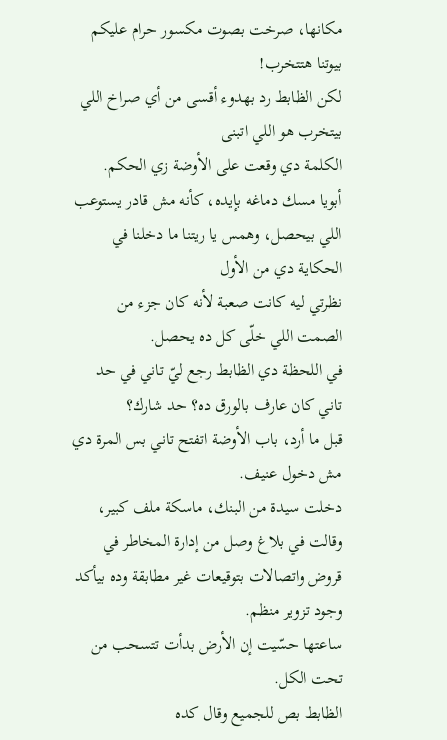مكانها، صرخت بصوت مكسور حرام عليكم بيوتنا هتتخرب!
لكن الظابط رد بهدوء أقسى من أي صراخ اللي بيتخرب هو اللي اتبنى
الكلمة دي وقعت على الأوضة زي الحكم.
أبويا مسك دماغه بإيده، كأنه مش قادر يستوعب اللي بيحصل، وهمس يا ريتنا ما دخلنا في الحكاية دي من الأول
نظرتي ليه كانت صعبة لأنه كان جزء من الصمت اللي خلّى كل ده يحصل.
في اللحظة دي الظابط رجع ليّ تاني في حد تاني كان عارف بالورق ده؟ حد شارك؟
قبل ما أرد، باب الأوضة اتفتح تاني بس المرة دي مش دخول عنيف.
دخلت سيدة من البنك، ماسكة ملف كبير، وقالت في بلاغ وصل من إدارة المخاطر في قروض واتصالات بتوقيعات غير مطابقة وده بيأكد وجود تزوير منظم.
ساعتها حسّيت إن الأرض بدأت تتسحب من تحت الكل.
الظابط بص للجميع وقال كده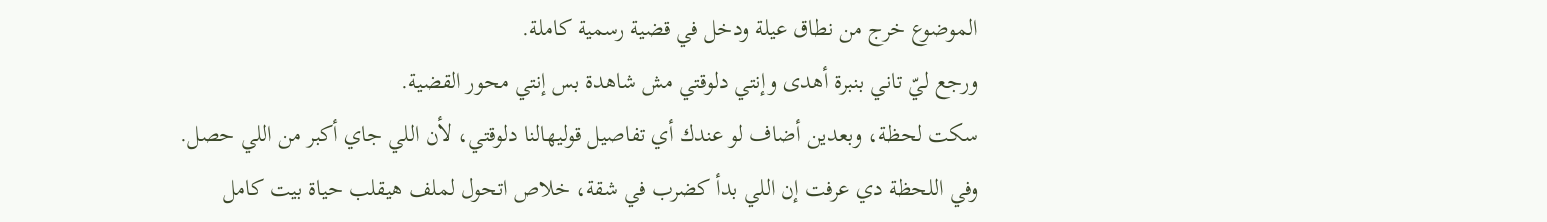الموضوع خرج من نطاق عيلة ودخل في قضية رسمية كاملة.
ورجع ليّ تاني بنبرة أهدى وإنتي دلوقتي مش شاهدة بس إنتي محور القضية.
سكت لحظة، وبعدين أضاف لو عندك أي تفاصيل قوليهالنا دلوقتي، لأن اللي جاي أكبر من اللي حصل.
وفي اللحظة دي عرفت إن اللي بدأ كضرب في شقة، خلاص اتحول لملف هيقلب حياة بيت كامل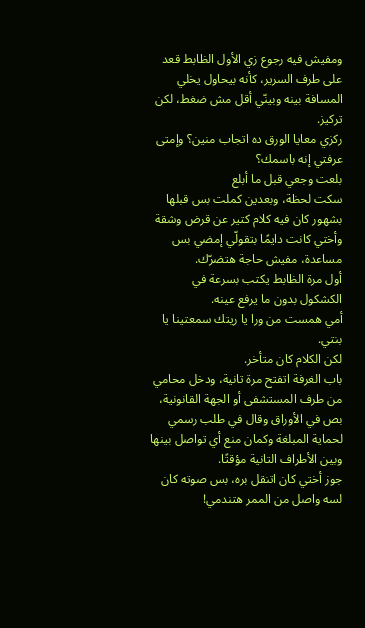ومفيش فيه رجوع زي الأول الظابط قعد على طرف السرير، كأنه بيحاول يخلي المسافة بينه وبينّي أقل مش ضغط، لكن تركيز.
ركزي معايا الورق ده اتجاب منين؟ وإمتى عرفتي إنه باسمك؟
بلعت وجعي قبل ما أبلع
سكت لحظة، وبعدين كملت بس قبلها بشهور كان فيه كلام كتير عن قرض وشقة وأختي كانت دايمًا بتقولّي إمضي بس مساعدة، مفيش حاجة هتضرّك.
أول مرة الظابط يكتب بسرعة في الكشكول بدون ما يرفع عينه.
أمي همست من ورا يا ريتك سمعتينا يا بنتي.
لكن الكلام كان متأخر.
باب الغرفة اتفتح مرة تانية، ودخل محامي من طرف المستشفى أو الجهة القانونية، بص في الأوراق وقال في طلب رسمي لحماية المبلغة وكمان منع أي تواصل بينها وبين الأطراف التانية مؤقتًا.
جوز أختي كان اتنقل بره، بس صوته كان لسه واصل من الممر هتندمي!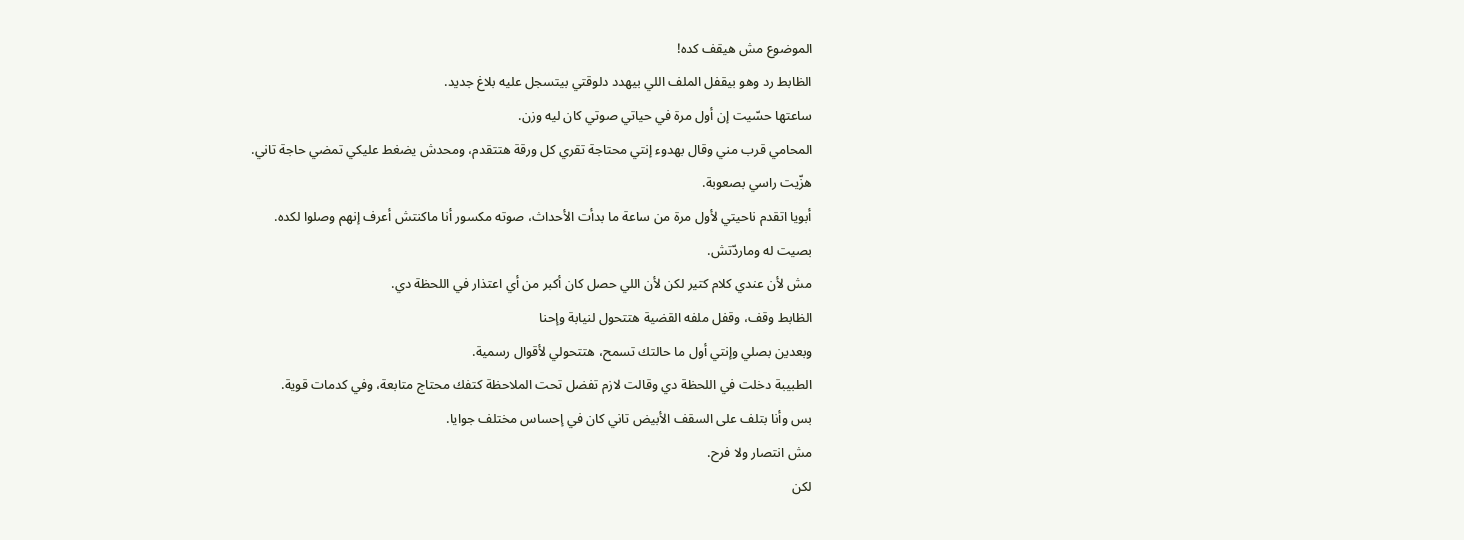الموضوع مش هيقف كده!
الظابط رد وهو بيقفل الملف اللي بيهدد دلوقتي بيتسجل عليه بلاغ جديد.
ساعتها حسّيت إن أول مرة في حياتي صوتي كان ليه وزن.
المحامي قرب مني وقال بهدوء إنتي محتاجة تقري كل ورقة هتتقدم، ومحدش يضغط عليكي تمضي حاجة تاني.
هزّيت راسي بصعوبة.
أبويا اتقدم ناحيتي لأول مرة من ساعة ما بدأت الأحداث، صوته مكسور أنا ماكنتش أعرف إنهم وصلوا لكده.
بصيت له وماردّتش.
مش لأن عندي كلام كتير لكن لأن اللي حصل كان أكبر من أي اعتذار في اللحظة دي.
الظابط وقف، وقفل ملفه القضية هتتحول لنيابة وإحنا
وبعدين بصلي وإنتي أول ما حالتك تسمح، هتتحولي لأقوال رسمية.
الطبيبة دخلت في اللحظة دي وقالت لازم تفضل تحت الملاحظة كتفك محتاج متابعة، وفي كدمات قوية.
بس وأنا بتلف على السقف الأبيض تاني كان في إحساس مختلف جوايا.
مش انتصار ولا فرح.
لكن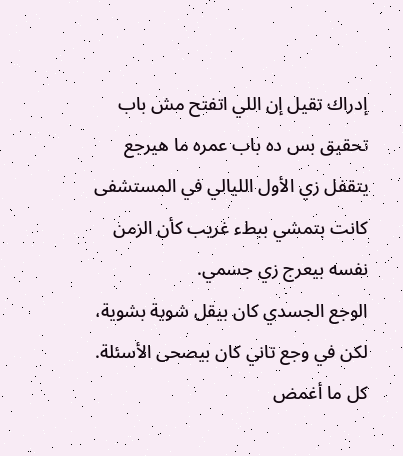إدراك تقيل إن اللي اتفتح مش باب تحقيق بس ده باب عمره ما هيرجع يتقفل زي الأول الليالي في المستشفى كانت بتمشي ببطء غريب كأن الزمن نفسه بيعرج زي جسمي.
الوجع الجسدي كان بيقل شوية بشوية، لكن في وجع تاني كان بيصحى الأسئلة.
كل ما أغمض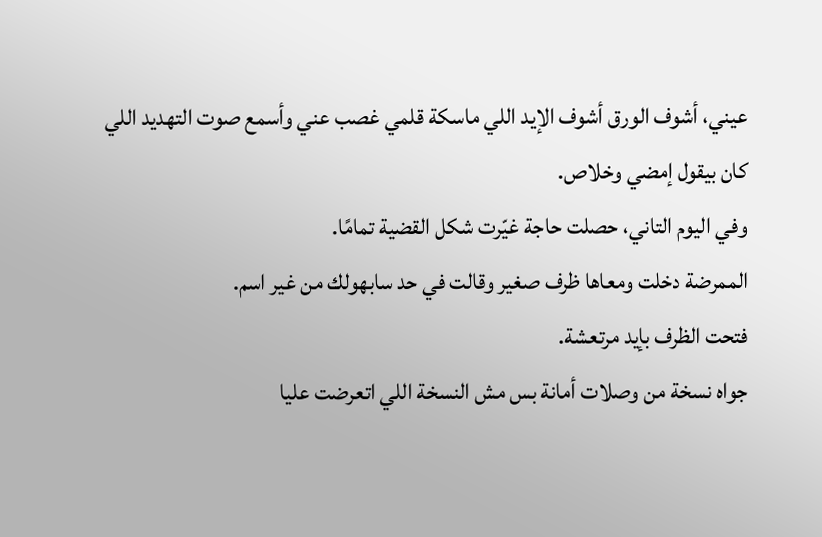عيني، أشوف الورق أشوف الإيد اللي ماسكة قلمي غصب عني وأسمع صوت التهديد اللي كان بيقول إمضي وخلاص.
وفي اليوم التاني، حصلت حاجة غيّرت شكل القضية تمامًا.
الممرضة دخلت ومعاها ظرف صغير وقالت في حد سابهولك من غير اسم.
فتحت الظرف بإيد مرتعشة.
جواه نسخة من وصلات أمانة بس مش النسخة اللي اتعرضت عليا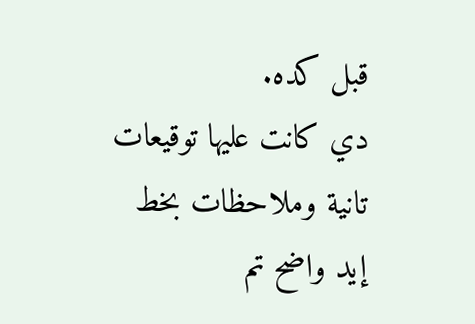قبل كده.
دي كانت عليها توقيعات تانية وملاحظات بخط إيد واضح تم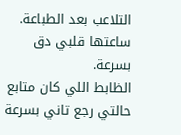التلاعب بعد الطباعة.
ساعتها قلبي دق بسرعة.
الظابط اللي كان متابع حالتي رجع تاني بسرعة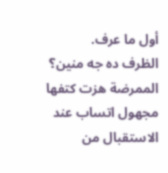أول ما عرف.
الظرف ده جه منين؟
الممرضة هزت كتفها مجهول اتساب عند الاستقبال من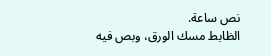نص ساعة.
الظابط مسك الورق، وبص فيه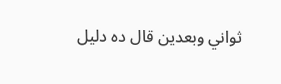ثواني وبعدين قال ده دليل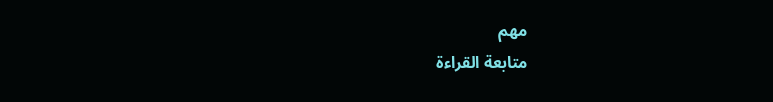مهم
متابعة القراءة